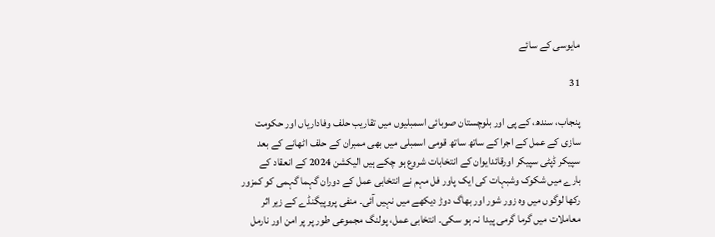مایوسی کے سائے

31

پنجاب، سندھ، کے پی اور بلوچستان صوبائی اسمبلیوں میں تقاریب حلف وفاداریاں اور حکومت سازی کے عمل کے اجرا کے ساتھ ساتھ قومی اسمبلی میں بھی ممبران کے حلف اٹھانے کے بعد سپیکر ڈپٹی سپیکر اورقائدایوان کے انتخابات شروع ہو چکے ہیں الیکشن 2024 کے انعقاد کے بارے میں شکوک وشبہات کی ایک پاور فل مہم نے انتخابی عمل کے دوران گہما گہمی کو کمزور رکھا لوگوں میں وہ زور شور اور بھاگ دوڑ دیکھے میں نہیں آئی۔ منفی پروپیگنڈے کے زیر اثر معاملات میں گرما گرمی پیدا نہ ہو سکی۔ انتخابی عمل، پولنگ مجموعی طور پر پر امن اور نارمل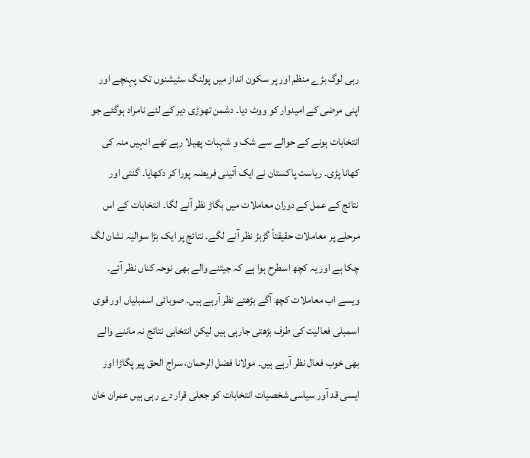رہی لوگ بڑے منظم اور پر سکون انداز میں پولنگ سٹیشنوں تک پہنچے اور اپنی مرضی کے امیدوار کو ووٹ دیا۔ دشمن تھوڑی دیر کے لئے نامراد ہوگئے جو انتخابات ہونے کے حوالے سے شک و شہبات پھیلا رہے تھے انہیں منہ کی کھانا پڑی۔ ریاست پاکستان نے ایک آئینی فریضہ پورا کر دکھایا۔ گنتی اور نتائج کے عمل کے دوران معاملات میں بگاڑ نظر آنے لگا۔ انتخابات کے اس مرحلے پر معاملات حقیقتاً گڑبڑ نظر آنے لگے۔ نتائج پر ایک بڑا سوالیہ نشان لگ چکا ہے اور یہ کچھ اسطرح ہوا ہے کہ جیتنے والے بھی نوحہ کناں نظر آئے۔ ویسے اب معاملات کچھ آگے بڑھتے نظر آرہے ہیں۔ صوبائی اسمبلیاں اور قوی اسمبلی فعالیت کی طرف بڑھتی جارہی ہیں لیکن انتخابی نتائج نہ ماننے والے بھی خوب فعال نظر آرہے ہیں۔ مولانا فضل الرحمان، سراج الحق پیر پگاڑا اور ایسی قد آور سیاسی شخصیات انتخابات کو جعلی قرار دے رہی ہیں عمران خان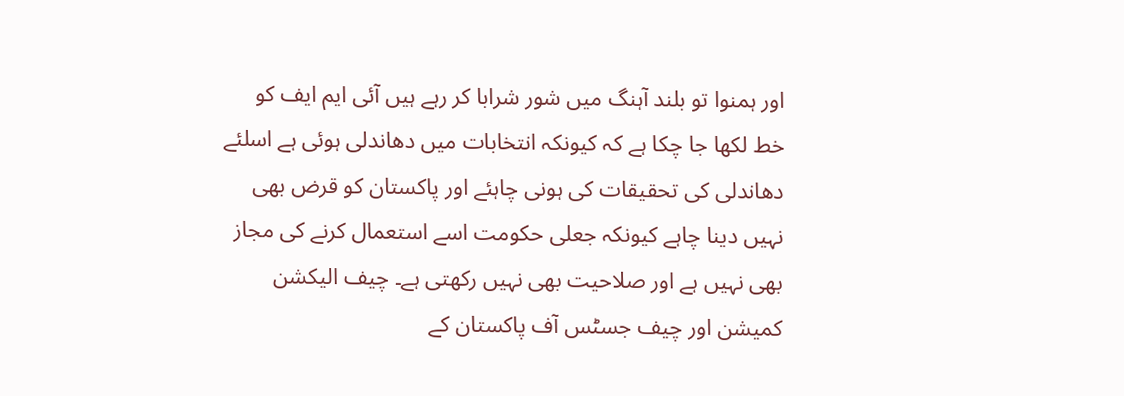اور ہمنوا تو بلند آہنگ میں شور شرابا کر رہے ہیں آئی ایم ایف کو خط لکھا جا چکا ہے کہ کیونکہ انتخابات میں دھاندلی ہوئی ہے اسلئے دھاندلی کی تحقیقات کی ہونی چاہئے اور پاکستان کو قرض بھی نہیں دینا چاہے کیونکہ جعلی حکومت اسے استعمال کرنے کی مجاز بھی نہیں ہے اور صلاحیت بھی نہیں رکھتی ہے۔ چیف الیکشن کمیشن اور چیف جسٹس آف پاکستان کے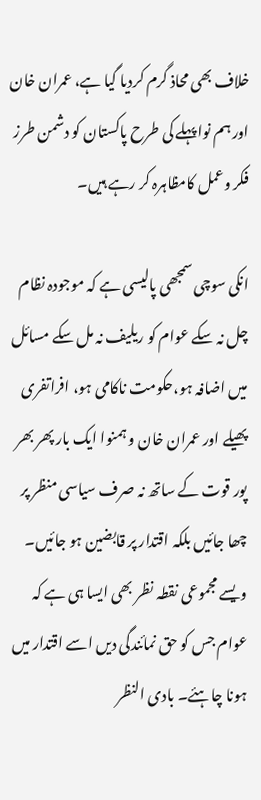خلاف بھی محاذ گرم کردیا گیا ہے، عمران خان اور ہم نواپہلے کی طرح پاکستان کو دشمن طرز فکر وعمل کامظاہرہ کر رہے ہیں۔

انکی سوچی سمجھی پالیسی ہے کہ موجودہ نظام چل نہ سکے عوام کو ریلیف نہ مل سکے مسائل میں اضافہ ہو،حکومت ناکامی ہو، افراتفری پھیلے اور عمران خان و ہمنوا ایک بار پھر بھر پور قوت کے ساتھ نہ صرف سیاسی منظر پر چھا جائیں بلکہ اقتدار پر قابضین ہو جائیں۔ ویسے مجموعی نقطہ نظر بھی ایسا ہی ہے کہ عوام جس کو حق نمائندگی دیں اسے اقتدار میں ہونا چاہئے۔ بادی النظر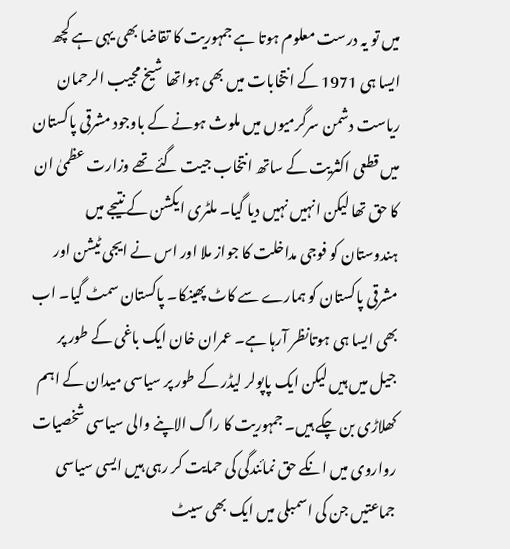میں تو یہ درست معلوم ہوتا ہے جمہوریت کا تقاضا بھی یہی ہے کچھ ایسا ہی 1971 کے انتخابات میں بھی ہواتھا شیخ مجیب الرحمان ریاست دشمن سرگرمیوں میں ملوث ہونے کے باوجود مشرقی پاکستان میں قطعی اکثریت کے ساتھ انتخاب جیت گئے تھے وزارت عظمیٰ ان کا حق تھا لیکن انہیں نہیں دیا گیا۔ ملٹری ایکشن کے نتیجے میں ہندوستان کو فوجی مداخلت کا جواز ملا اور اس نے ایجی ٹیشن اور مشرقی پاکستان کو ہمارے سے کاٹ پھینکا۔ پاکستان سمٹ گیا۔ اب بھی ایسا ہی ہوتانظر آرہا ہے۔ عمران خان ایک باغی کے طور پر جیل میں ہیں لیکن ایک پاپولر لیڈر کے طور پر سیاسی میدان کے اہم کھلاڑی بن چکے ہیں۔ جمہوریت کا راگ الاپنے والی سیاسی شخصیات رواروی میں انکے حق نمائندگی کی حمایت کر رہی ہیں ایسی سیاسی جماعتیں جن کی اسمبلی میں ایک بھی سیٹ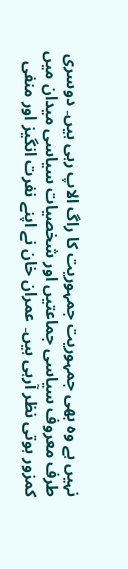نہیں ہے وہ بھی جمہوریت جمہوریت کا راگ الاپ رہی ہیں۔ دوسری طرف معروف سیاسی جماعتیں اور شخصیات سیاسی میدان میں کمزور ہوتی نظر آرہی ہیں۔ عمران خان نے اپنے نفرت انگیز اور منفی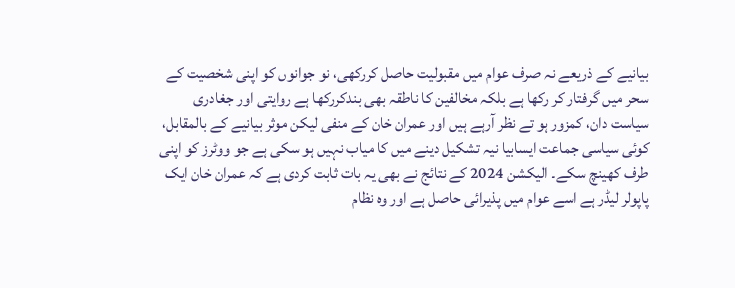بیانیے کے ذریعے نہ صرف عوام میں مقبولیت حاصل کررکھی، نو جوانوں کو اپنی شخصیت کے سحر میں گرفتار کر رکھا ہے بلکہ مخالفین کا ناطقہ بھی بندکررکھا ہے روایتی اور جغادری سیاست دان، کمزور ہو تے نظر آرہے ہیں اور عمران خان کے منفی لیکن موثر بیانیے کے بالمقابل، کوئی سیاسی جماعت ایسابیا نیہ تشکیل دینے میں کا میاب نہیں ہو سکی ہے جو ووٹرز کو اپنی طرف کھینچ سکے۔ الیکشن 2024 کے نتائج نے بھی یہ بات ثابت کردی ہے کہ عمران خان ایک پاپولر لیڈر ہے اسے عوام میں پذیرائی حاصل ہے اور وہ نظام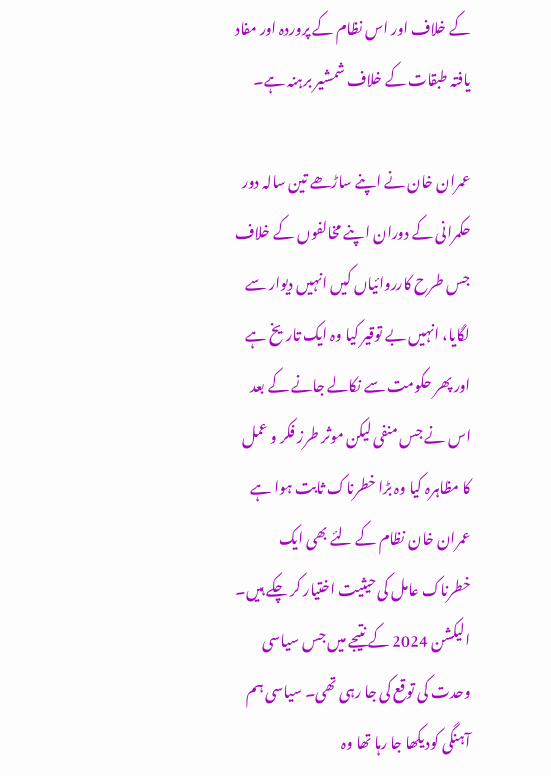کے خلاف اور اس نظام کے پروردہ اور مفاد یافتہ طبقات کے خلاف شمشیر برہنہ ہے۔

عمران خان نے اپنے ساڑھے تین سالہ دور حکمرانی کے دوران اپنے مخالفوں کے خلاف جس طرح کارروائیاں کیں انہیں دیوار سے لگایا، انہیں بے توقیر کیا وہ ایک تاریخ ہے اور پھر حکومت سے نکالے جانے کے بعد اس نے جس منفی لیکن موثر طرز فکر و عمل کا مظاہرہ کیا وہ بڑا خطرناک ثابت ہوا ہے عمران خان نظام کے لئے بھی ایک خطرناک عامل کی حیثیت اختیار کر چکے ہیں۔ الیکشن 2024 کے نتیجے میں جس سیاسی وحدت کی توقع کی جا رہی تھی۔ سیاسی ہم آہنگی کودیکھا جا رہا تھا وہ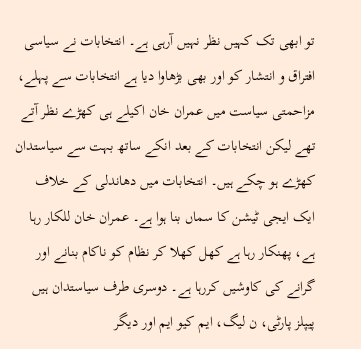تو ابھی تک کہیں نظر نہیں آرہی ہے۔ انتخابات نے سیاسی افتراق و انتشار کو اور بھی بڑھاوا دیا ہے انتخابات سے پہلے، مزاحمتی سیاست میں عمران خان اکیلے ہی کھڑے نظر آتے تھے لیکن انتخابات کے بعد انکے ساتھ بہت سے سیاستدان کھڑے ہو چکے ہیں۔ انتخابات میں دھاندلی کے خلاف ایک ایجی ٹیشن کا سماں بنا ہوا ہے۔ عمران خان للکار رہا ہے، پھنکار رہا ہے کھل کھلا کر نظام کو ناکام بنانے اور گرانے کی کاوشیں کررہا ہے۔ دوسری طرف سیاستدان ہیں پیپلز پارٹی، ن لیگ، ایم کیو ایم اور دیگر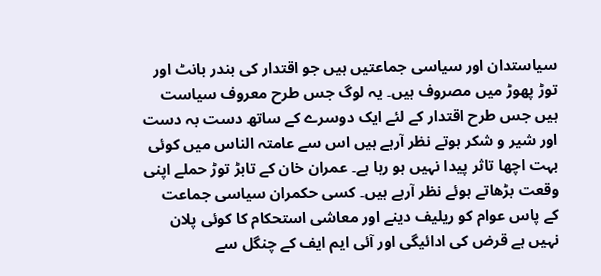سیاستدان اور سیاسی جماعتیں ہیں جو اقتدار کی بندر بانٹ اور توڑ پھوڑ میں مصروف ہیں۔ یہ لوگ جس طرح معروف سیاست ہیں جس طرح اقتدار کے لئے ایک دوسرے کے ساتھ دست بہ دست اور شیر و شکر ہوتے نظر آرہے ہیں اس سے عامتہ الناس میں کوئی بہت اچھا تاثر پیدا نہیں ہو رہا ہے۔ عمران خان کے تابڑ توڑ حملے اپنی وقعت بڑھاتے ہوئے نظر آرہے ہیں۔ کسی حکمران سیاسی جماعت کے پاس عوام کو ریلیف دینے اور معاشی استحکام کا کوئی پلان نہیں ہے قرض کی ادائیگی اور آئی ایم ایف کے چنگل سے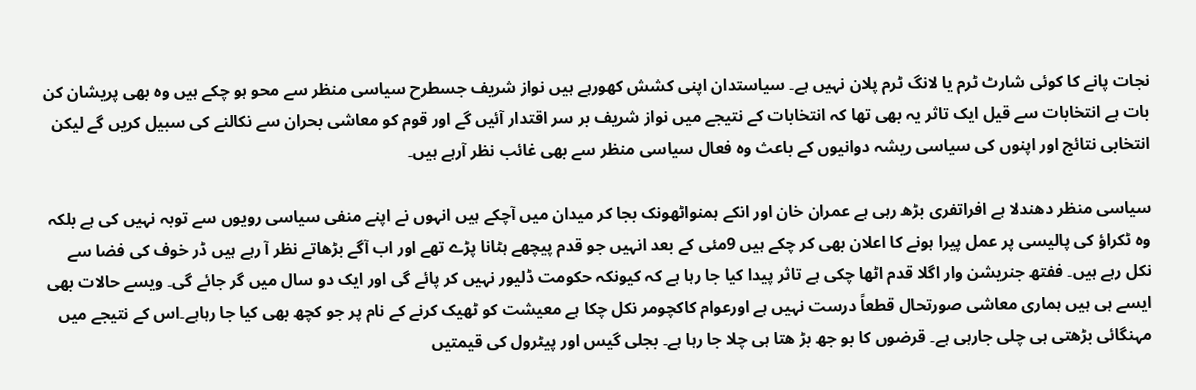نجات پانے کا کوئی شارٹ ٹرم یا لانگ ٹرم پلان نہیں ہے۔ سیاستدان اپنی کشش کھورہے ہیں نواز شریف جسطرح سیاسی منظر سے محو ہو چکے ہیں وہ بھی پریشان کن بات ہے انتخابات سے قیل ایک تاثر یہ بھی تھا کہ انتخابات کے نتیجے میں نواز شریف بر سر اقتدار آئیں گے اور قوم کو معاشی بحران سے نکالنے کی سبیل کریں گے لیکن انتخابی نتائج اور اپنوں کی سیاسی ریشہ دوانیوں کے باعث وہ فعال سیاسی منظر سے بھی غائب نظر آرہے ہیں۔

سیاسی منظر دھندلا ہے افراتفری بڑھ رہی ہے عمران خان اور انکے ہمنواٹھونک بجا کر میدان میں آچکے ہیں انہوں نے اپنے منفی سیاسی رویوں سے توبہ نہیں کی ہے بلکہ وہ ٹکراؤ کی پالیسی پر عمل پیرا ہونے کا اعلان بھی کر چکے ہیں 9مئی کے بعد انہیں جو قدم پیچھے ہٹانا پڑے تھے اور اب آگے بڑھاتے نظر آ رہے ہیں ڈر خوف کی فضا سے نکل رہے ہیں۔ ففتھ جنریشن وار اگلا قدم اٹھا چکی ہے تاثر پیدا کیا جا رہا ہے کہ کیونکہ حکومت ڈلیور نہیں کر پائے گی اور ایک دو سال میں گر جائے گی۔ ویسے حالات بھی ایسے ہی ہیں ہماری معاشی صورتحال قطعاً درست نہیں ہے اورعوام کاکچومر نکل چکا ہے معیشت کو ٹھیک کرنے کے نام پر جو کچھ بھی کیا جا رہاہے۔اس کے نتیجے میں مہنگائی بڑھتی ہی چلی جارہی ہے۔ قرضوں کا بو جھ بڑ ھتا ہی چلا جا رہا ہے۔ بجلی گیس اور پیٹرول کی قیمتیں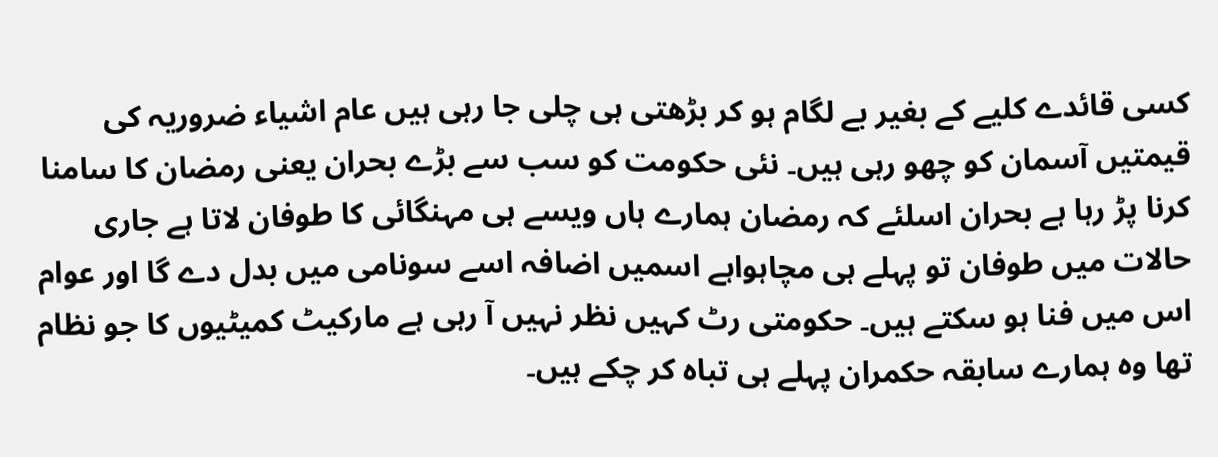کسی قائدے کلیے کے بغیر بے لگام ہو کر بڑھتی ہی چلی جا رہی ہیں عام اشیاء ضروریہ کی قیمتیں آسمان کو چھو رہی ہیں۔ نئی حکومت کو سب سے بڑے بحران یعنی رمضان کا سامنا کرنا پڑ رہا ہے بحران اسلئے کہ رمضان ہمارے ہاں ویسے ہی مہنگائی کا طوفان لاتا ہے جاری حالات میں طوفان تو پہلے ہی مچاہواہے اسمیں اضافہ اسے سونامی میں بدل دے گا اور عوام اس میں فنا ہو سکتے ہیں۔ حکومتی رٹ کہیں نظر نہیں آ رہی ہے مارکیٹ کمیٹیوں کا جو نظام تھا وہ ہمارے سابقہ حکمران پہلے ہی تباہ کر چکے ہیں۔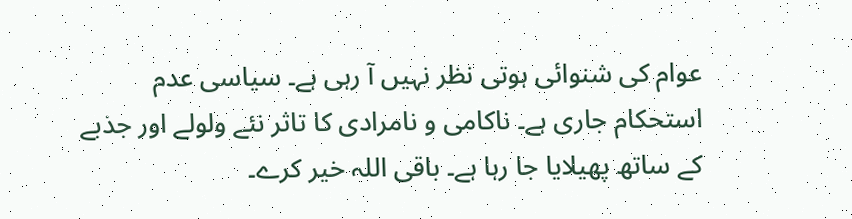عوام کی شنوائی ہوتی نظر نہیں آ رہی ہے۔ سیاسی عدم استحکام جاری ہے۔ ناکامی و نامرادی کا تاثر نئے ولولے اور جذبے کے ساتھ پھیلایا جا رہا ہے۔ باقی اللہ خیر کرے۔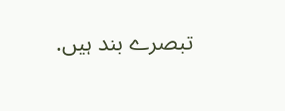تبصرے بند ہیں.